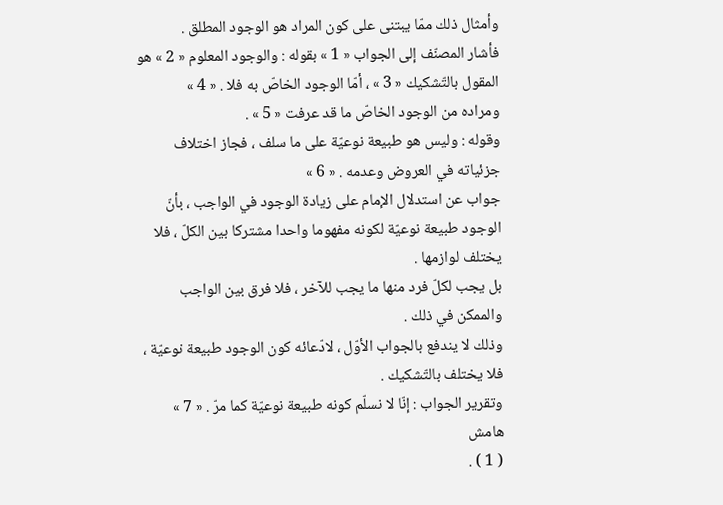وأمثال ذلك ممّا يبتنى على كون المراد هو الوجود المطلق .
فأشار المصنّف إلى الجواب « 1 » بقوله : والوجود المعلوم « 2 » هو المقول بالتّشكيك « 3 » ، أمّا الوجود الخاصّ به فلا . « 4 »
ومراده من الوجود الخاصّ ما قد عرفت « 5 » .
وقوله : وليس هو طبيعة نوعيّة على ما سلف ، فجاز اختلاف جزئياته في العروض وعدمه . « 6 »
جواب عن استدلال الإمام على زيادة الوجود في الواجب ، بأنّ الوجود طبيعة نوعيّة لكونه مفهوما واحدا مشتركا بين الكلّ ، فلا يختلف لوازمها .
بل يجب لكلّ فرد منها ما يجب للآخر ، فلا فرق بين الواجب والممكن في ذلك .
وذلك لا يندفع بالجواب الأوّل ، لادّعائه كون الوجود طبيعة نوعيّة ، فلا يختلف بالتّشكيك .
وتقرير الجواب : إنّا لا نسلّم كونه طبيعة نوعيّة كما مرّ . « 7 »
هامش
( 1 ) .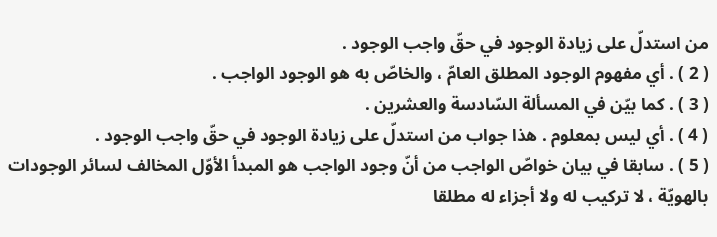من استدلّ على زيادة الوجود في حقّ واجب الوجود .
( 2 ) . أي مفهوم الوجود المطلق العامّ ، والخاصّ به هو الوجود الواجب .
( 3 ) . كما بيّن في المسألة السّادسة والعشرين .
( 4 ) . أي ليس بمعلوم . هذا جواب من استدلّ على زيادة الوجود في حقّ واجب الوجود .
( 5 ) . سابقا في بيان خواصّ الواجب من أنّ وجود الواجب هو المبدأ الأوّل المخالف لسائر الوجودات بالهويّة ، لا تركيب له ولا أجزاء له مطلقا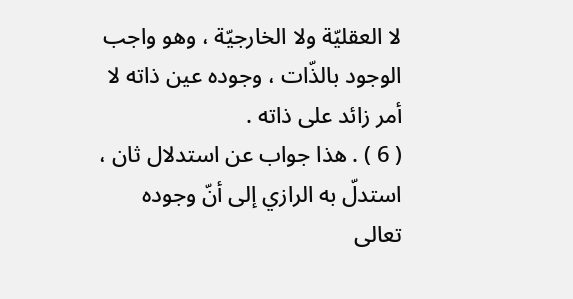لا العقليّة ولا الخارجيّة ، وهو واجب الوجود بالذّات ، وجوده عين ذاته لا أمر زائد على ذاته .
( 6 ) . هذا جواب عن استدلال ثان ، استدلّ به الرازي إلى أنّ وجوده تعالى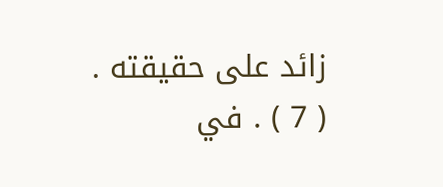زائد على حقيقته .
( 7 ) . في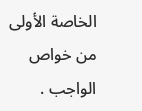الخاصة الأولى من خواص الواجب .